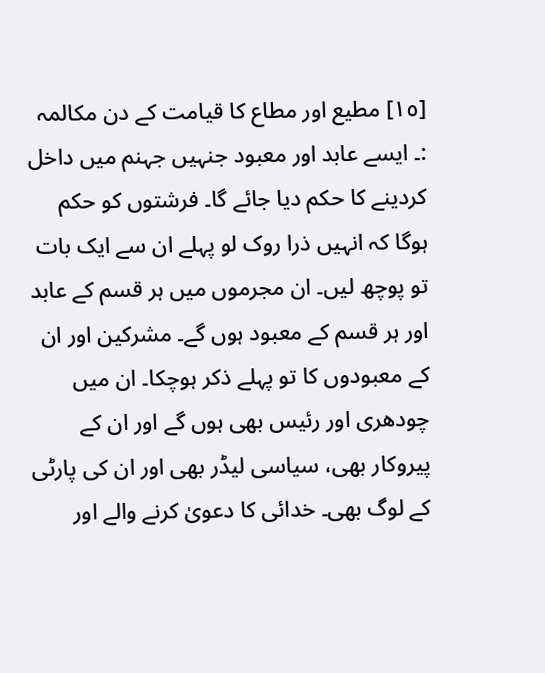[١٥] مطیع اور مطاع کا قیامت کے دن مکالمہ :۔ ایسے عابد اور معبود جنہیں جہنم میں داخل کردینے کا حکم دیا جائے گا۔ فرشتوں کو حکم ہوگا کہ انہیں ذرا روک لو پہلے ان سے ایک بات تو پوچھ لیں۔ ان مجرموں میں ہر قسم کے عابد اور ہر قسم کے معبود ہوں گے۔ مشرکین اور ان کے معبودوں کا تو پہلے ذکر ہوچکا۔ ان میں چودھری اور رئیس بھی ہوں گے اور ان کے پیروکار بھی، سیاسی لیڈر بھی اور ان کی پارٹی کے لوگ بھی۔ خدائی کا دعویٰ کرنے والے اور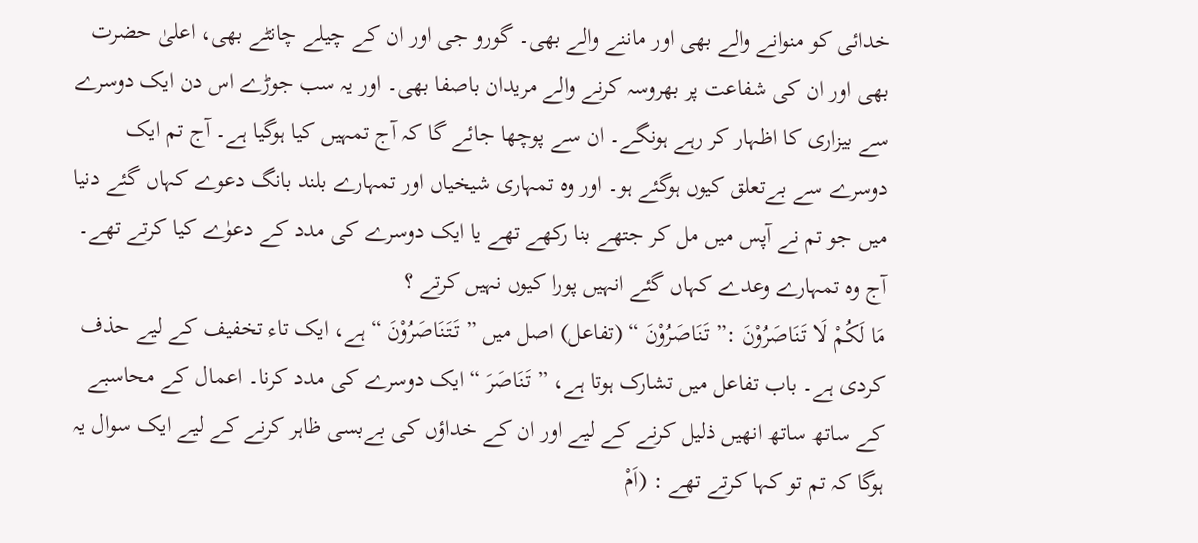خدائی کو منوانے والے بھی اور ماننے والے بھی۔ گورو جی اور ان کے چیلے چانٹے بھی، اعلیٰ حضرت بھی اور ان کی شفاعت پر بھروسہ کرنے والے مریدان باصفا بھی۔ اور یہ سب جوڑے اس دن ایک دوسرے سے بیزاری کا اظہار کر رہے ہونگے۔ ان سے پوچھا جائے گا کہ آج تمہیں کیا ہوگیا ہے۔ آج تم ایک دوسرے سے بےتعلق کیوں ہوگئے ہو۔ اور وہ تمہاری شیخیاں اور تمہارے بلند بانگ دعوے کہاں گئے دنیا میں جو تم نے آپس میں مل کر جتھے بنا رکھے تھے یا ایک دوسرے کی مدد کے دعوٰے کیا کرتے تھے۔ آج وہ تمہارے وعدے کہاں گئے انہیں پورا کیوں نہیں کرتے ؟
مَا لَكُمْ لَا تَنَاصَرُوْنَ :” تَنَاصَرُوْنَ “ (تفاعل) اصل میں ” تَتَنَاصَرُوْنَ “ ہے، ایک تاء تخفیف کے لیے حذف کردی ہے۔ باب تفاعل میں تشارک ہوتا ہے، ” تَنَاصَرَ “ ایک دوسرے کی مدد کرنا۔ اعمال کے محاسبے کے ساتھ ساتھ انھیں ذلیل کرنے کے لیے اور ان کے خداؤں کی بےبسی ظاہر کرنے کے لیے ایک سوال یہ ہوگا کہ تم تو کہا کرتے تھے : (اَمْ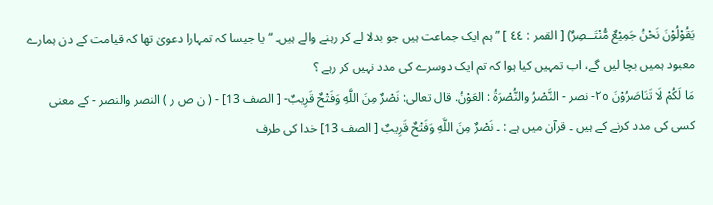يَقُوْلُوْنَ نَحْنُ جَمِيْعٌ مُّنْتَــصِرٌ) [ القمر : ٤٤ ] ” ہم ایک جماعت ہیں جو بدلا لے کر رہنے والے ہیں۔ “ یا جیسا کہ تمہارا دعویٰ تھا کہ قیامت کے دن ہمارے معبود ہمیں بچا لیں گے، اب تمہیں کیا ہوا کہ تم ایک دوسرے کی مدد نہیں کر رہے ؟
مَا لَكُمْ لَا تَنَاصَرُوْنَ ٢٥- نصر - النَّصْرُ والنُّصْرَةُ : العَوْنُ. قال تعالی: نَصْرٌ مِنَ اللَّهِ وَفَتْحٌ قَرِيبٌ- [ الصف 13] - ( ن ص ر ) النصر والنصر - کے معنی کسی کی مدد کرنے کے ہیں ۔ قرآن میں ہے : ۔ نَصْرٌ مِنَ اللَّهِ وَفَتْحٌ قَرِيبٌ [ الصف 13] خدا کی طرف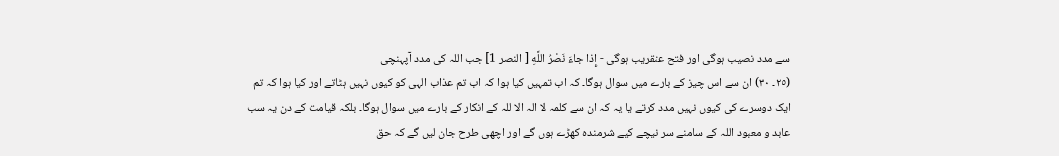سے مدد نصیب ہوگی اور فتح عنقریب ہوگی - إِذا جاءَ نَصْرُ اللَّهِ [ النصر 1] جب اللہ کی مدد آپہنچی
(٢٥۔ ٣٠) ان سے اس چیز کے بارے میں سوال ہوگا۔ کہ اب تمہیں کیا ہوا کہ اب تم عذاب الہی کو کیوں نہیں ہٹاتے اور کیا ہوا کہ تم ایک دوسرے کی کیوں نہیں مدد کرتے یا یہ کہ ان سے کلمہ لا الہ الا للہ کے انکار کے بارے میں سوال ہوگا۔ بلکہ قیامت کے دن یہ سب عابد و معبود اللہ کے سامنے سر نیچے کیے شرمندہ کھڑے ہوں گے اور اچھی طرح جان لیں گے کہ حق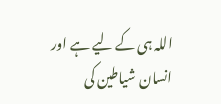اللہ ہی کے لیے ہے اور انسان شیاطین کی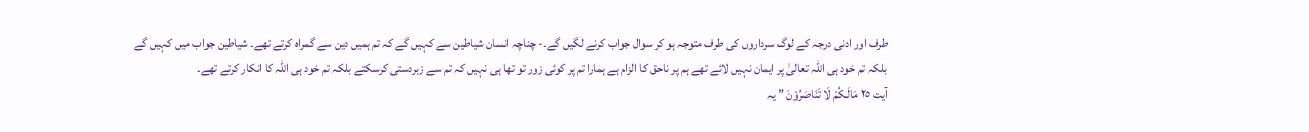طرف اور ادنی درجہ کے لوگ سرداروں کی طرف متوجہ ہو کر سوال جواب کرنے لگیں گے۔- چناچہ انسان شیاطین سے کہیں گے کہ تم ہمیں دین سے گمراہ کرتے تھے۔ شیاطین جواب میں کہیں گے بلکہ تم خود ہی اللہ تعالیٰ پر ایمان نہیں لائے تھے ہم پر ناحق کا الزام ہے ہمارا تم پر کوئی زور تو تھا ہی نہیں کہ تم سے زبردستی کرسکتے بلکہ تم خود ہی اللہ کا انکار کرتے تھے۔
آیت ٢٥ مَالَـکُمْ لَا تَنَاصَرُوْنَ ” یہ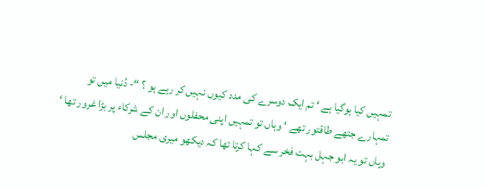تمہیں کیا ہوگیا ہے ‘ تم ایک دوسرے کی مدد کیوں نہیں کر رہے ہو ؟ “- دُنیا میں تو تمہارے جتھے طاقتور تھے ‘ وہاں تو تمہیں اپنی محفلوں اور ان کے شرکاء پر بڑا غرور تھا ‘ وہاں تو یہ ابو جہل بہت فخر سے کہا کرتا تھا کہ دیکھو میری مجلس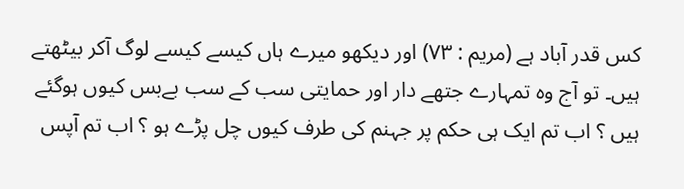کس قدر آباد ہے (مریم : ٧٣) اور دیکھو میرے ہاں کیسے کیسے لوگ آکر بیٹھتے ہیں۔ تو آج وہ تمہارے جتھے دار اور حمایتی سب کے سب بےبس کیوں ہوگئے ہیں ؟ اب تم ایک ہی حکم پر جہنم کی طرف کیوں چل پڑے ہو ؟ اب تم آپس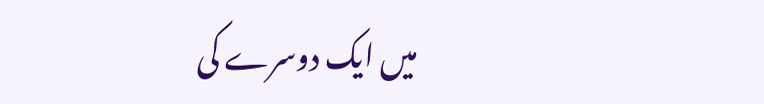میں ایک دوسرے کی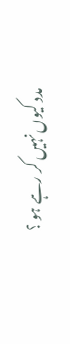مدد کیوں نہیں کر رہے ہو ؟